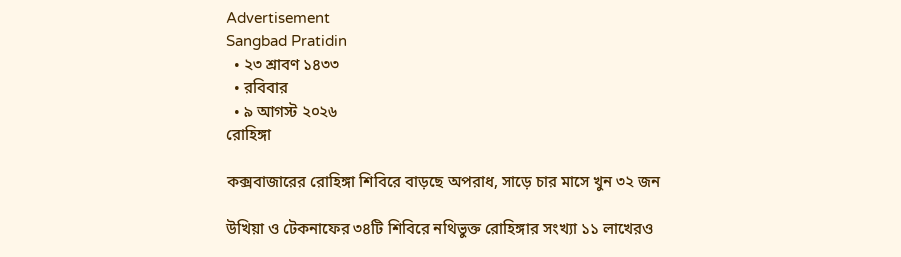Advertisement
Sangbad Pratidin
  • ২৩ শ্রাবণ ১৪৩৩
  • রবিবার
  • ৯ আগস্ট ২০২৬
রোহিঙ্গা

কক্সবাজারের রোহিঙ্গা শিবিরে বাড়ছে অপরাধ, সাড়ে চার মাসে খুন ৩২ জন

উখিয়া ও টেকনাফের ৩৪টি শিবিরে নথিভুক্ত রোহিঙ্গার সংখ্যা ১১ লাখেরও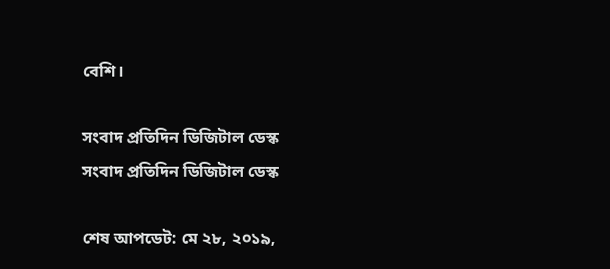বেশি।

সংবাদ প্রতিদিন ডিজিটাল ডেস্ক
সংবাদ প্রতিদিন ডিজিটাল ডেস্ক

শেষ আপডেট: মে ২৮, ২০১৯,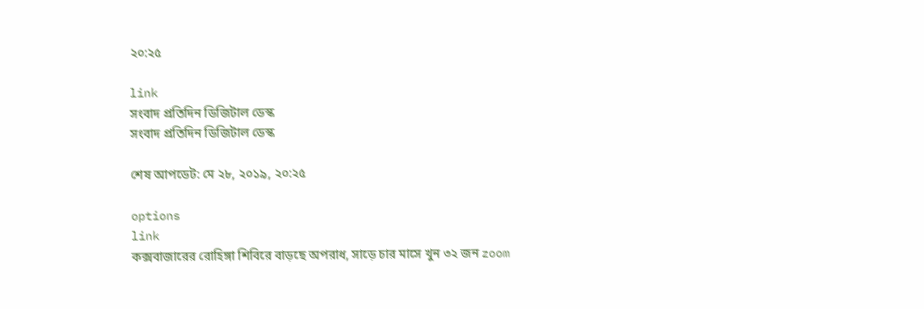২০:২৫

link
সংবাদ প্রতিদিন ডিজিটাল ডেস্ক
সংবাদ প্রতিদিন ডিজিটাল ডেস্ক

শেষ আপডেট: মে ২৮, ২০১৯, ২০:২৫

options
link
কক্সবাজারের রোহিঙ্গা শিবিরে বাড়ছে অপরাধ, সাড়ে চার মাসে খুন ৩২ জন zoom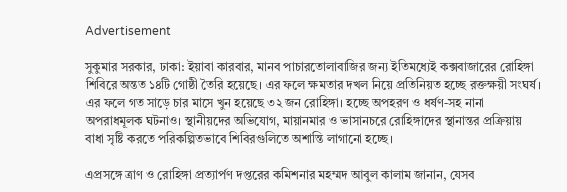Advertisement

সুকুমার সরকার, ঢাকা: ইয়াবা কারবার, মানব পাচারতোলাবাজির জন্য ইতিমধ্যেই কক্সবাজারের রোহিঙ্গা শিবিরে অন্তত ১৪টি গোষ্ঠী তৈরি হয়েছে। এর ফলে ক্ষমতার দখল নিয়ে প্রতিনিয়ত হচ্ছে রক্তক্ষয়ী সংঘর্ষ। এর ফলে গত সাড়ে চার মাসে খুন হয়েছে ৩২ জন রোহিঙ্গা। হচ্ছে অপহরণ ও ধর্ষণ-সহ নানা অপরাধমূলক ঘটনাও। স্থানীয়দের অভিযোগ, মায়ানমার ও ভাসানচরে রোহিঙ্গাদের স্থানান্তর প্রক্রিয়ায় বাধা সৃষ্টি করতে পরিকল্পিতভাবে শিবিরগুলিতে অশান্তি লাগানো হচ্ছে।

এপ্রসঙ্গে ত্রাণ ও রোহিঙ্গা প্রত্যার্পণ দপ্তরের কমিশনার মহম্মদ আবুল কালাম জানান, যেসব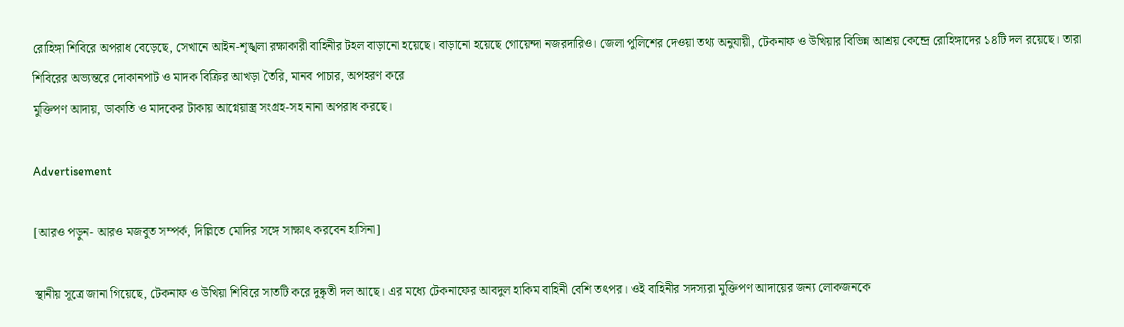রোহিঙ্গা শিবিরে অপরাধ বেড়েছে, সেখানে আইন-শৃঙ্খলা রক্ষাকারী বাহিনীর টহল বাড়ানো হয়েছে। বাড়ানো হয়েছে গোয়েন্দা নজরদারিও। জেলা পুলিশের দেওয়া তথ্য অনুযায়ী, টেকনাফ ও উখিয়ার বিভিন্ন আশ্রয় কেন্দ্রে রোহিঙ্গাদের ১৪টি দল রয়েছে। তারা শিবিরের অভ্যন্তরে দোকানপাট ও মাদক বিক্রির আখড়া তৈরি, মানব পাচার, অপহরণ করে
মুক্তিপণ আদায়, ডাকাতি ও মাদকের টাকায় আগ্নেয়াস্ত্র সংগ্রহ-সহ নানা অপরাধ করছে।

Advertisement

[আরও পড়ুন- আরও মজবুত সম্পর্ক, দিল্লিতে মোদির সঙ্গে সাক্ষাৎ করবেন হাসিনা]

স্থানীয় সূত্রে জানা গিয়েছে, টেকনাফ ও উখিয়া শিবিরে সাতটি করে দুষ্কৃতী দল আছে। এর মধ্যে টেকনাফের আবদুল হাকিম বাহিনী বেশি তৎপর। ওই বাহিনীর সদস্যরা মুক্তিপণ আদায়ের জন্য লোকজনকে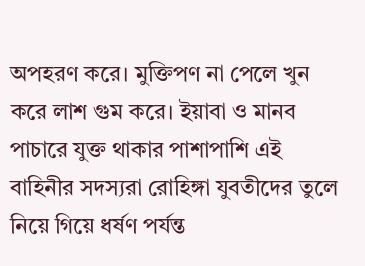অপহরণ করে। মুক্তিপণ না পেলে খুন করে লাশ গুম করে। ইয়াবা ও মানব পাচারে যুক্ত থাকার পাশাপাশি এই বাহিনীর সদস্যরা রোহিঙ্গা যুবতীদের তুলে নিয়ে গিয়ে ধর্ষণ পর্যন্ত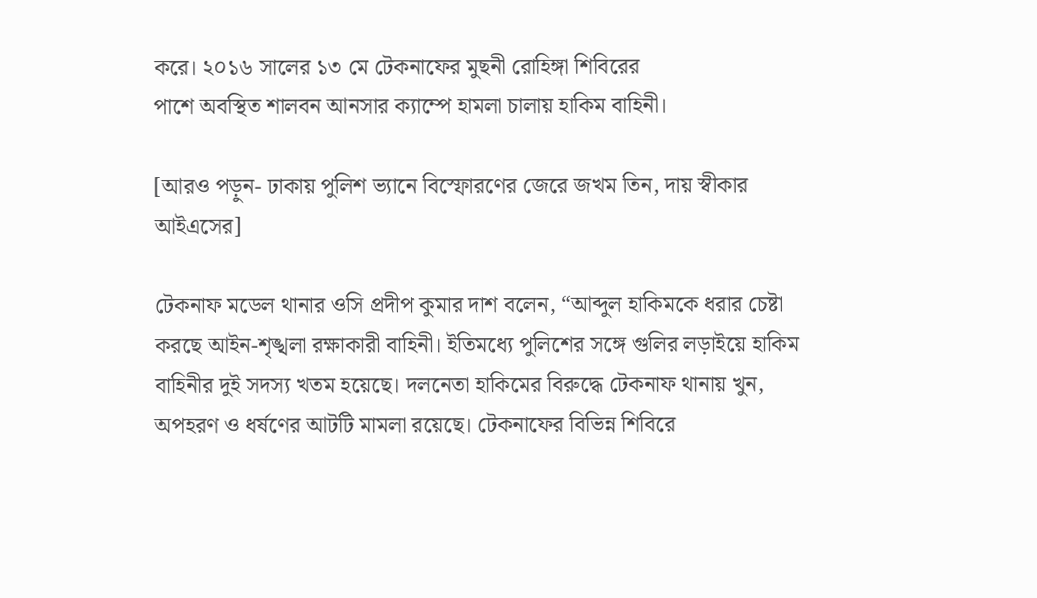করে। ২০১৬ সালের ১৩ মে টেকনাফের মুছনী রোহিঙ্গা শিবিরের
পাশে অবস্থিত শালবন আনসার ক্যাম্পে হামলা চালায় হাকিম বাহিনী।

[আরও পড়ুন- ঢাকায় পুলিশ ভ্যানে বিস্ফোরণের জেরে জখম তিন, দায় স্বীকার আইএসের]

টেকনাফ মডেল থানার ওসি প্রদীপ কুমার দাশ বলেন, “আব্দুল হাকিমকে ধরার চেষ্টা করছে আইন-শৃঙ্খলা রক্ষাকারী বাহিনী। ইতিমধ্যে পুলিশের সঙ্গে গুলির লড়াইয়ে হাকিম বাহিনীর দুই সদস্য খতম হয়েছে। দলনেতা হাকিমের বিরুদ্ধে টেকনাফ থানায় খুন, অপহরণ ও ধর্ষণের আটটি মামলা রয়েছে। টেকনাফের বিভিন্ন শিবিরে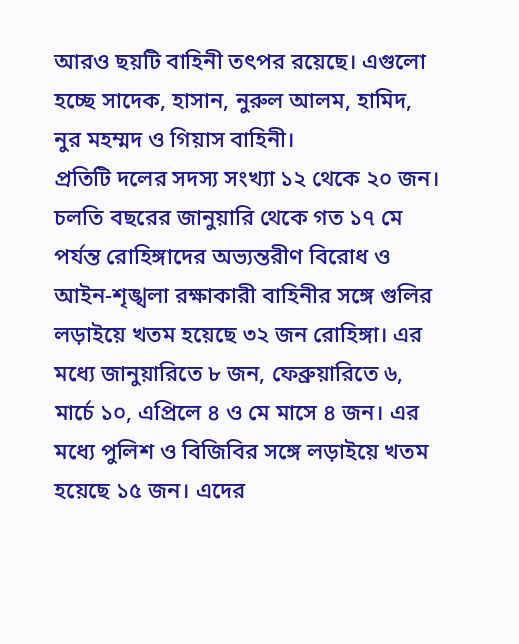আরও ছয়টি বাহিনী তৎপর রয়েছে। এগুলো হচ্ছে সাদেক, হাসান, নুরুল আলম, হামিদ, নুর মহম্মদ ও গিয়াস বাহিনী।
প্রতিটি দলের সদস্য সংখ্যা ১২ থেকে ২০ জন। চলতি বছরের জানুয়ারি থেকে গত ১৭ মে পর্যন্ত রোহিঙ্গাদের অভ্যন্তরীণ বিরোধ ও আইন-শৃঙ্খলা রক্ষাকারী বাহিনীর সঙ্গে গুলির লড়াইয়ে খতম হয়েছে ৩২ জন রোহিঙ্গা। এর মধ্যে জানুয়ারিতে ৮ জন, ফেব্রুয়ারিতে ৬, মার্চে ১০, এপ্রিলে ৪ ও মে মাসে ৪ জন। এর মধ্যে পুলিশ ও বিজিবির সঙ্গে লড়াইয়ে খতম হয়েছে ১৫ জন। এদের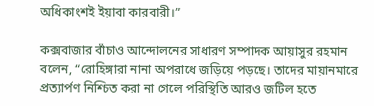অধিকাংশই ইয়াবা কারবারী।”

কক্সবাজার বাঁচাও আন্দোলনের সাধারণ সম্পাদক আয়াসুর রহমান বলেন, “রোহিঙ্গারা নানা অপরাধে জড়িয়ে পড়ছে। তাদের মায়ানমারে প্রত্যার্পণ নিশ্চিত করা না গেলে পরিস্থিতি আরও জটিল হতে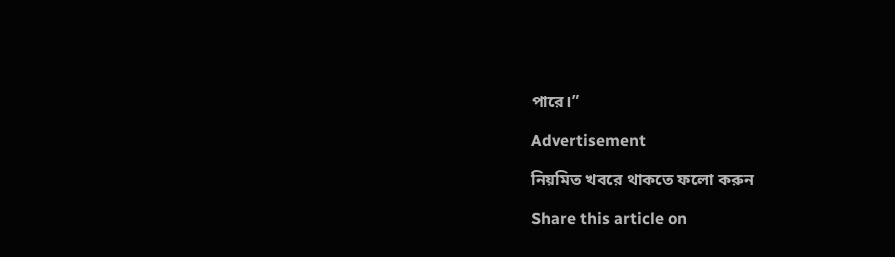পারে।”

Advertisement

নিয়মিত খবরে থাকতে ফলো করুন

Share this article on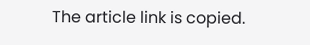The article link is copied.